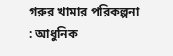গরুর খামার পরিকল্পনা : আধুনিক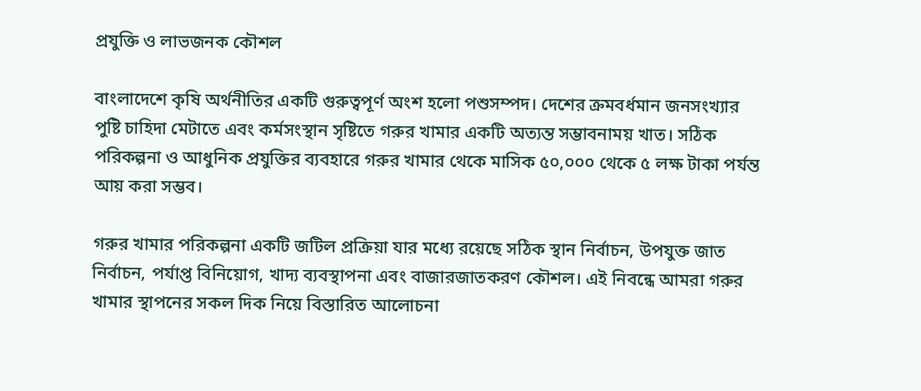প্রযুক্তি ও লাভজনক কৌশল

বাংলাদেশে কৃষি অর্থনীতির একটি গুরুত্বপূর্ণ অংশ হলো পশুসম্পদ। দেশের ক্রমবর্ধমান জনসংখ্যার পুষ্টি চাহিদা মেটাতে এবং কর্মসংস্থান সৃষ্টিতে গরুর খামার একটি অত্যন্ত সম্ভাবনাময় খাত। সঠিক পরিকল্পনা ও আধুনিক প্রযুক্তির ব্যবহারে গরুর খামার থেকে মাসিক ৫০,০০০ থেকে ৫ লক্ষ টাকা পর্যন্ত আয় করা সম্ভব।

গরুর খামার পরিকল্পনা একটি জটিল প্রক্রিয়া যার মধ্যে রয়েছে সঠিক স্থান নির্বাচন, উপযুক্ত জাত নির্বাচন, পর্যাপ্ত বিনিয়োগ, খাদ্য ব্যবস্থাপনা এবং বাজারজাতকরণ কৌশল। এই নিবন্ধে আমরা গরুর খামার স্থাপনের সকল দিক নিয়ে বিস্তারিত আলোচনা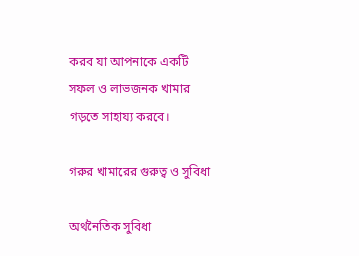করব যা আপনাকে একটি সফল ও লাভজনক খামার গড়তে সাহায্য করবে।

গরুর খামারের গুরুত্ব ও সুবিধা

অর্থনৈতিক সুবিধা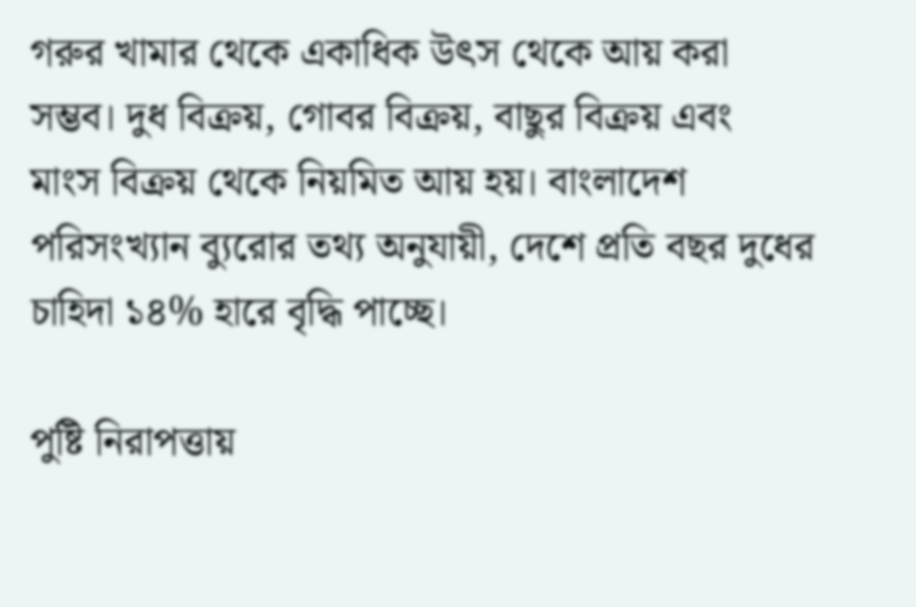গরুর খামার থেকে একাধিক উৎস থেকে আয় করা সম্ভব। দুধ বিক্রয়, গোবর বিক্রয়, বাছুর বিক্রয় এবং মাংস বিক্রয় থেকে নিয়মিত আয় হয়। বাংলাদেশ পরিসংখ্যান ব্যুরোর তথ্য অনুযায়ী, দেশে প্রতি বছর দুধের চাহিদা ১৪% হারে বৃদ্ধি পাচ্ছে।

পুষ্টি নিরাপত্তায়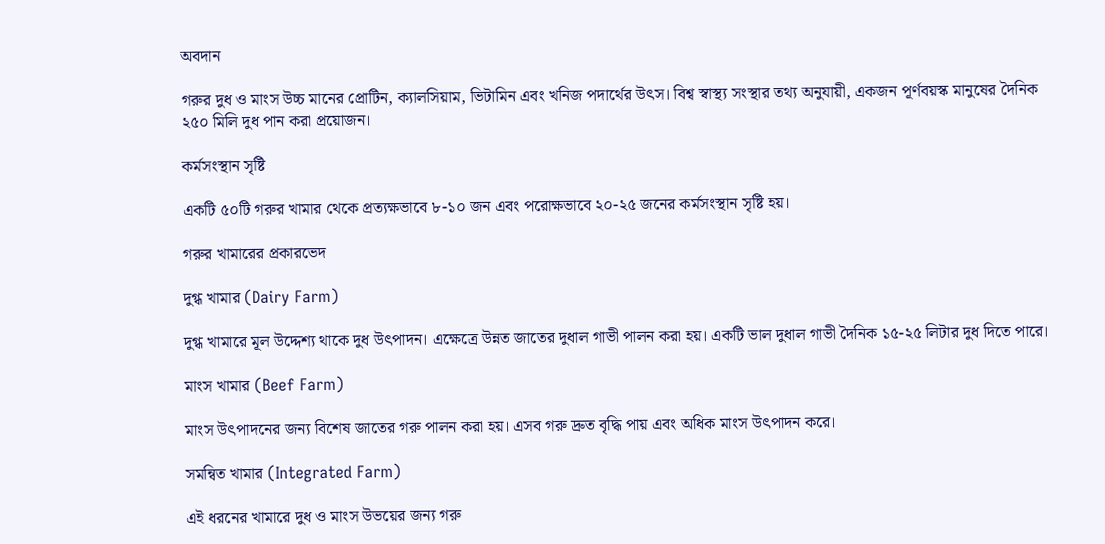অবদান

গরুর দুধ ও মাংস উচ্চ মানের প্রোটিন, ক্যালসিয়াম, ভিটামিন এবং খনিজ পদার্থের উৎস। বিশ্ব স্বাস্থ্য সংস্থার তথ্য অনুযায়ী, একজন পূর্ণবয়স্ক মানুষের দৈনিক ২৫০ মিলি দুধ পান করা প্রয়োজন।

কর্মসংস্থান সৃষ্টি

একটি ৫০টি গরুর খামার থেকে প্রত্যক্ষভাবে ৮-১০ জন এবং পরোক্ষভাবে ২০-২৫ জনের কর্মসংস্থান সৃষ্টি হয়।

গরুর খামারের প্রকারভেদ

দুগ্ধ খামার (Dairy Farm)

দুগ্ধ খামারে মূল উদ্দেশ্য থাকে দুধ উৎপাদন। এক্ষেত্রে উন্নত জাতের দুধাল গাভী পালন করা হয়। একটি ভাল দুধাল গাভী দৈনিক ১৫-২৫ লিটার দুধ দিতে পারে।

মাংস খামার (Beef Farm)

মাংস উৎপাদনের জন্য বিশেষ জাতের গরু পালন করা হয়। এসব গরু দ্রুত বৃদ্ধি পায় এবং অধিক মাংস উৎপাদন করে।

সমন্বিত খামার (Integrated Farm)

এই ধরনের খামারে দুধ ও মাংস উভয়ের জন্য গরু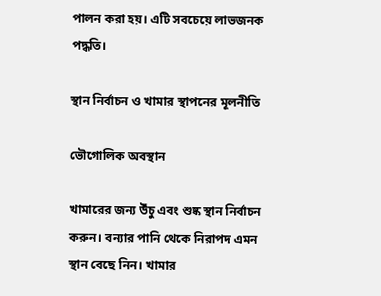পালন করা হয়। এটি সবচেয়ে লাভজনক পদ্ধতি।

স্থান নির্বাচন ও খামার স্থাপনের মূলনীতি

ভৌগোলিক অবস্থান

খামারের জন্য উঁচু এবং শুষ্ক স্থান নির্বাচন করুন। বন্যার পানি থেকে নিরাপদ এমন স্থান বেছে নিন। খামার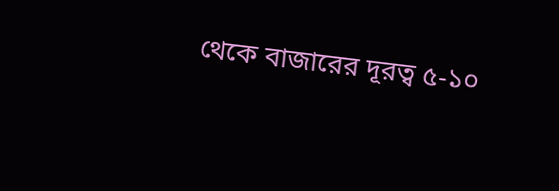থেকে বাজারের দূরত্ব ৫-১০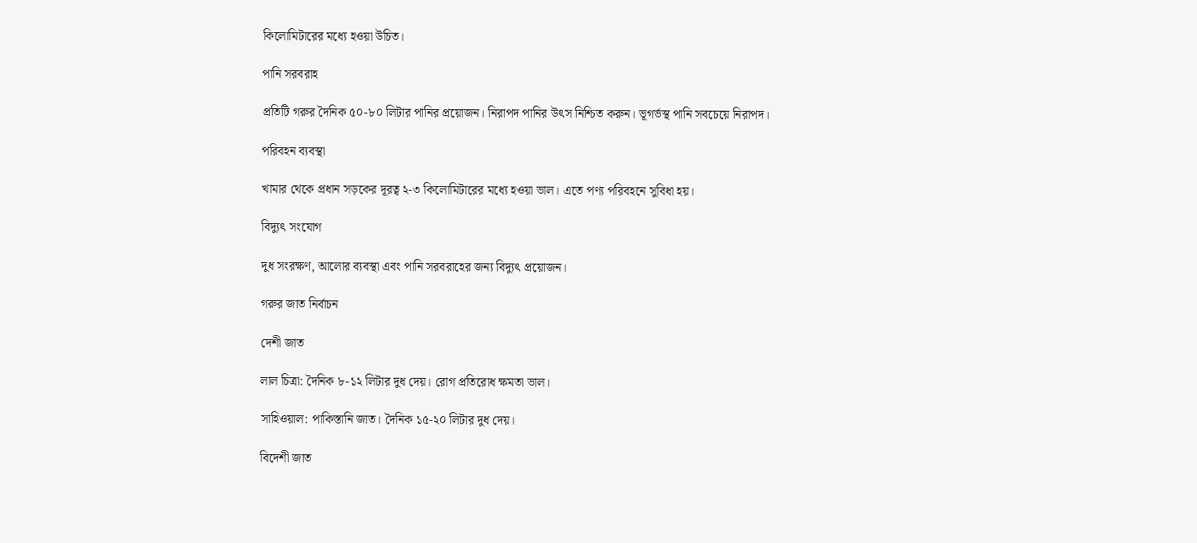কিলোমিটারের মধ্যে হওয়া উচিত।

পানি সরবরাহ

প্রতিটি গরুর দৈনিক ৫০-৮০ লিটার পানির প্রয়োজন। নিরাপদ পানির উৎস নিশ্চিত করুন। ভূগর্ভস্থ পানি সবচেয়ে নিরাপদ।

পরিবহন ব্যবস্থা

খামার থেকে প্রধান সড়কের দূরত্ব ২-৩ কিলোমিটারের মধ্যে হওয়া ভাল। এতে পণ্য পরিবহনে সুবিধা হয়।

বিদ্যুৎ সংযোগ

দুধ সংরক্ষণ, আলোর ব্যবস্থা এবং পানি সরবরাহের জন্য বিদ্যুৎ প্রয়োজন।

গরুর জাত নির্বাচন

দেশী জাত

লাল চিত্রা: দৈনিক ৮-১২ লিটার দুধ দেয়। রোগ প্রতিরোধ ক্ষমতা ভাল।

সাহিওয়াল: পাকিস্তানি জাত। দৈনিক ১৫-২০ লিটার দুধ দেয়।

বিদেশী জাত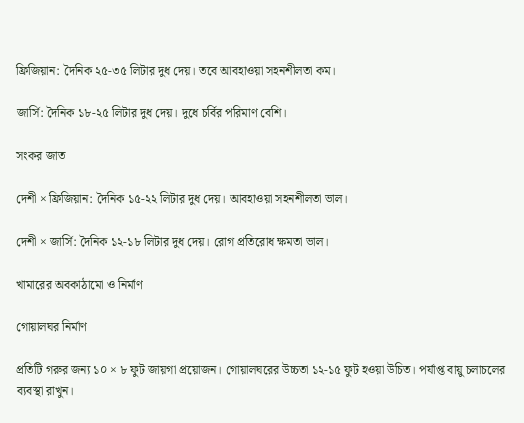ফ্রিজিয়ান: দৈনিক ২৫-৩৫ লিটার দুধ দেয়। তবে আবহাওয়া সহনশীলতা কম।

জার্সি: দৈনিক ১৮-২৫ লিটার দুধ দেয়। দুধে চর্বির পরিমাণ বেশি।

সংকর জাত

দেশী × ফ্রিজিয়ান: দৈনিক ১৫-২২ লিটার দুধ দেয়। আবহাওয়া সহনশীলতা ভাল।

দেশী × জার্সি: দৈনিক ১২-১৮ লিটার দুধ দেয়। রোগ প্রতিরোধ ক্ষমতা ভাল।

খামারের অবকাঠামো ও নির্মাণ

গোয়ালঘর নির্মাণ

প্রতিটি গরুর জন্য ১০ × ৮ ফুট জায়গা প্রয়োজন। গোয়ালঘরের উচ্চতা ১২-১৫ ফুট হওয়া উচিত। পর্যাপ্ত বায়ু চলাচলের ব্যবস্থা রাখুন।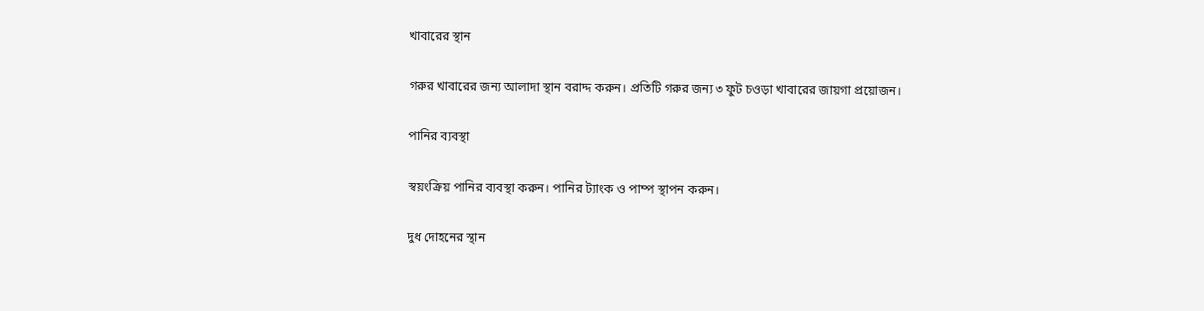খাবারের স্থান

গরুর খাবারের জন্য আলাদা স্থান বরাদ্দ করুন। প্রতিটি গরুর জন্য ৩ ফুট চওড়া খাবারের জায়গা প্রয়োজন।

পানির ব্যবস্থা

স্বয়ংক্রিয় পানির ব্যবস্থা করুন। পানির ট্যাংক ও পাম্প স্থাপন করুন।

দুধ দোহনের স্থান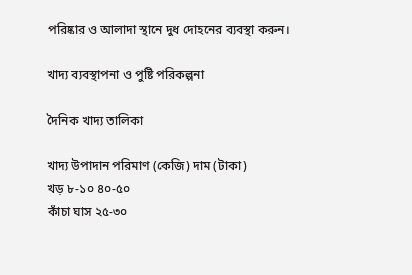পরিষ্কার ও আলাদা স্থানে দুধ দোহনের ব্যবস্থা করুন।

খাদ্য ব্যবস্থাপনা ও পুষ্টি পরিকল্পনা

দৈনিক খাদ্য তালিকা

খাদ্য উপাদান পরিমাণ (কেজি) দাম (টাকা)
খড় ৮-১০ ৪০-৫০
কাঁচা ঘাস ২৫-৩০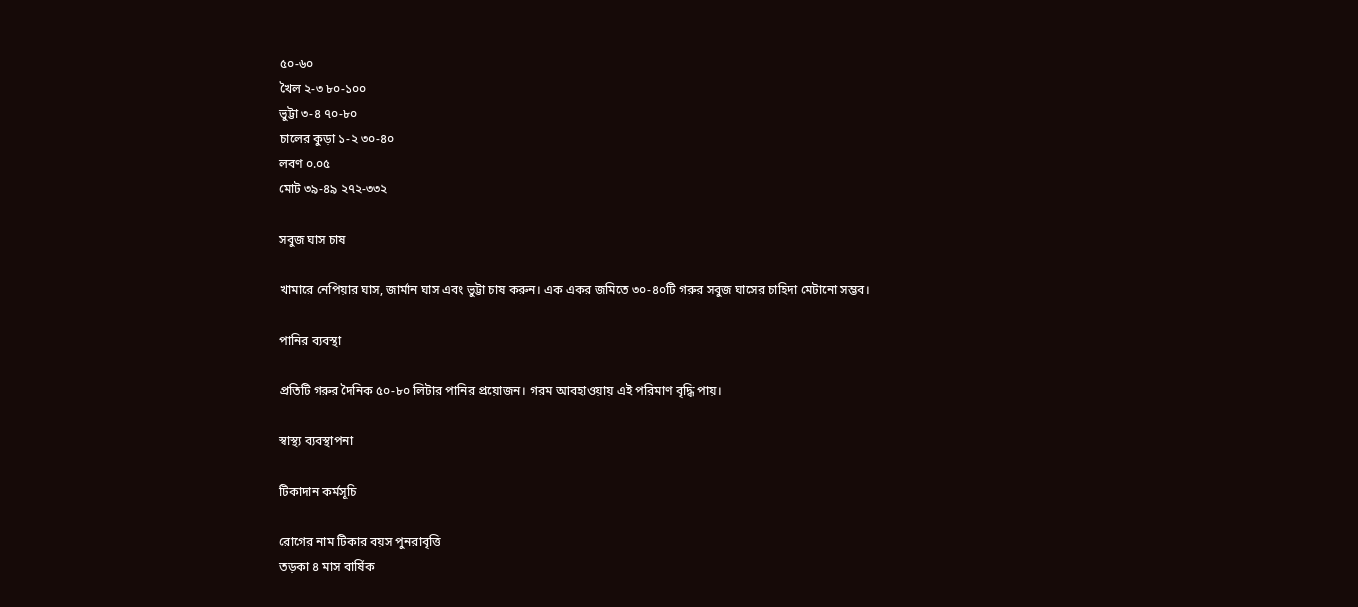৫০-৬০
খৈল ২-৩ ৮০-১০০
ভুট্টা ৩-৪ ৭০-৮০
চালের কুড়া ১-২ ৩০-৪০
লবণ ০.০৫
মোট ৩৯-৪৯ ২৭২-৩৩২

সবুজ ঘাস চাষ

খামারে নেপিয়ার ঘাস, জার্মান ঘাস এবং ভুট্টা চাষ করুন। এক একর জমিতে ৩০-৪০টি গরুর সবুজ ঘাসের চাহিদা মেটানো সম্ভব।

পানির ব্যবস্থা

প্রতিটি গরুর দৈনিক ৫০-৮০ লিটার পানির প্রয়োজন। গরম আবহাওয়ায় এই পরিমাণ বৃদ্ধি পায়।

স্বাস্থ্য ব্যবস্থাপনা

টিকাদান কর্মসূচি

রোগের নাম টিকার বয়স পুনরাবৃত্তি
তড়কা ৪ মাস বার্ষিক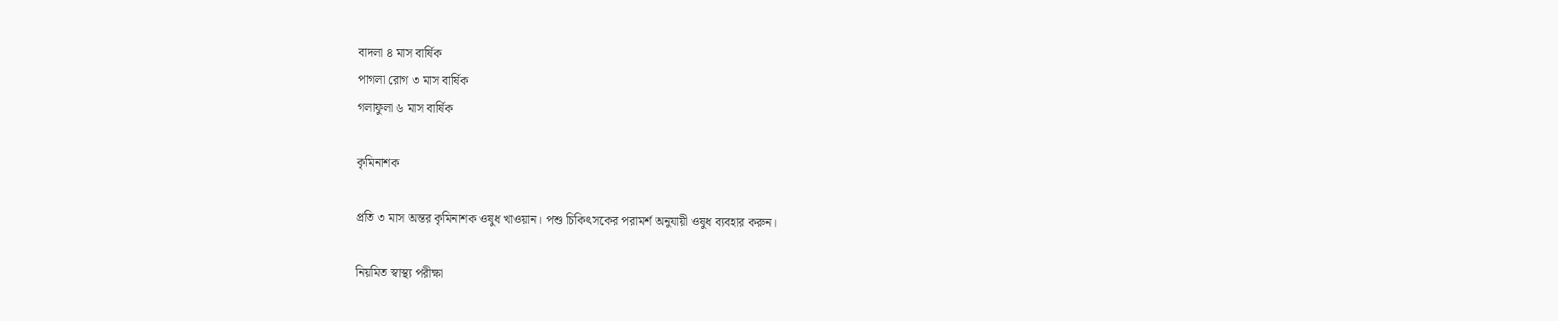বাদলা ৪ মাস বার্ষিক
পাগলা রোগ ৩ মাস বার্ষিক
গলাফুলা ৬ মাস বার্ষিক

কৃমিনাশক

প্রতি ৩ মাস অন্তর কৃমিনাশক ওষুধ খাওয়ান। পশু চিকিৎসকের পরামর্শ অনুযায়ী ওষুধ ব্যবহার করুন।

নিয়মিত স্বাস্থ্য পরীক্ষা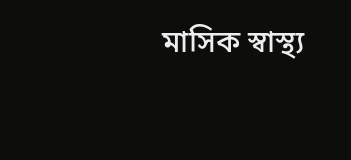মাসিক স্বাস্থ্য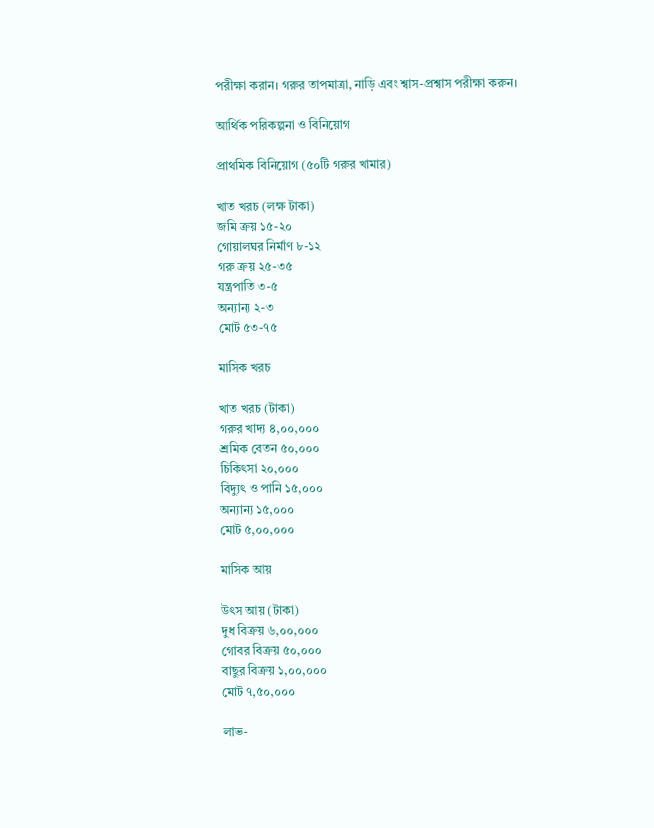পরীক্ষা করান। গরুর তাপমাত্রা, নাড়ি এবং শ্বাস-প্রশ্বাস পরীক্ষা করুন।

আর্থিক পরিকল্পনা ও বিনিয়োগ

প্রাথমিক বিনিয়োগ (৫০টি গরুর খামার)

খাত খরচ (লক্ষ টাকা)
জমি ক্রয় ১৫-২০
গোয়ালঘর নির্মাণ ৮-১২
গরু ক্রয় ২৫-৩৫
যন্ত্রপাতি ৩-৫
অন্যান্য ২-৩
মোট ৫৩-৭৫

মাসিক খরচ

খাত খরচ (টাকা)
গরুর খাদ্য ৪,০০,০০০
শ্রমিক বেতন ৫০,০০০
চিকিৎসা ২০,০০০
বিদ্যুৎ ও পানি ১৫,০০০
অন্যান্য ১৫,০০০
মোট ৫,০০,০০০

মাসিক আয়

উৎস আয় (টাকা)
দুধ বিক্রয় ৬,০০,০০০
গোবর বিক্রয় ৫০,০০০
বাছুর বিক্রয় ১,০০,০০০
মোট ৭,৫০,০০০

লাভ-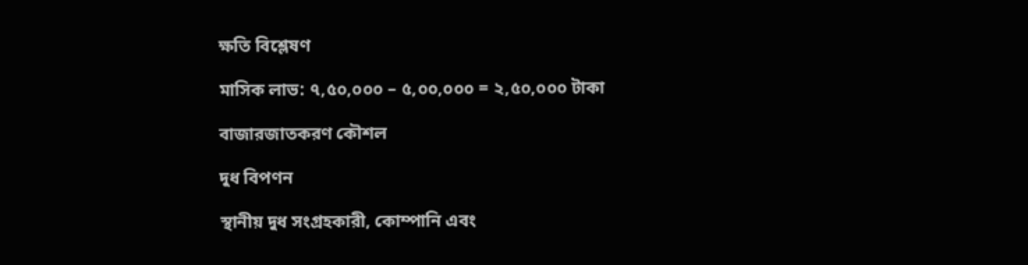ক্ষতি বিশ্লেষণ

মাসিক লাভ: ৭,৫০,০০০ – ৫,০০,০০০ = ২,৫০,০০০ টাকা

বাজারজাতকরণ কৌশল

দুধ বিপণন

স্থানীয় দুধ সংগ্রহকারী, কোম্পানি এবং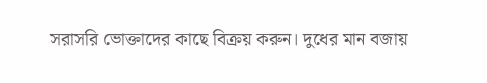সরাসরি ভোক্তাদের কাছে বিক্রয় করুন। দুধের মান বজায়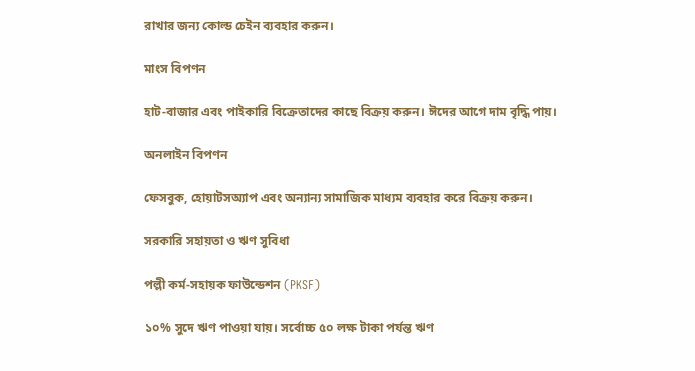রাখার জন্য কোল্ড চেইন ব্যবহার করুন।

মাংস বিপণন

হাট-বাজার এবং পাইকারি বিক্রেতাদের কাছে বিক্রয় করুন। ঈদের আগে দাম বৃদ্ধি পায়।

অনলাইন বিপণন

ফেসবুক, হোয়াটসঅ্যাপ এবং অন্যান্য সামাজিক মাধ্যম ব্যবহার করে বিক্রয় করুন।

সরকারি সহায়তা ও ঋণ সুবিধা

পল্লী কর্ম-সহায়ক ফাউন্ডেশন (PKSF)

১০% সুদে ঋণ পাওয়া যায়। সর্বোচ্চ ৫০ লক্ষ টাকা পর্যন্ত ঋণ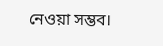নেওয়া সম্ভব।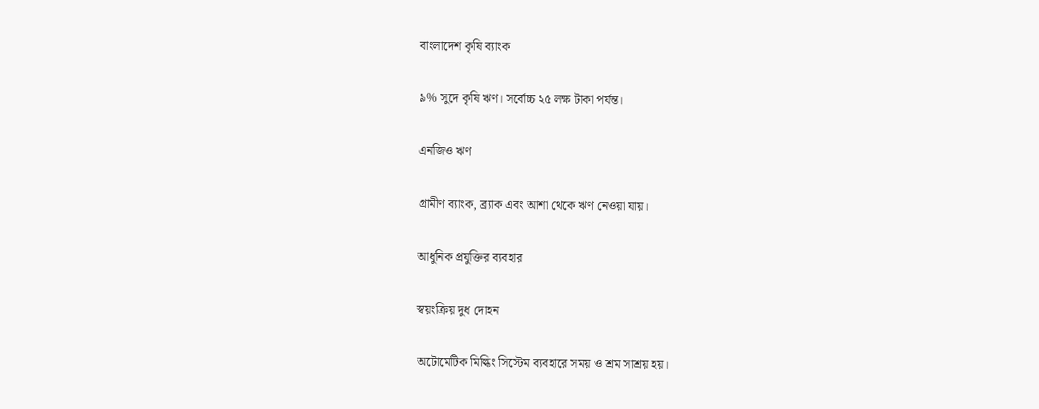বাংলাদেশ কৃষি ব্যাংক

৯% সুদে কৃষি ঋণ। সর্বোচ্চ ২৫ লক্ষ টাকা পর্যন্ত।

এনজিও ঋণ

গ্রামীণ ব্যাংক, ব্র্যাক এবং আশা থেকে ঋণ নেওয়া যায়।

আধুনিক প্রযুক্তির ব্যবহার

স্বয়ংক্রিয় দুধ দোহন

অটোমেটিক মিল্কিং সিস্টেম ব্যবহারে সময় ও শ্রম সাশ্রয় হয়।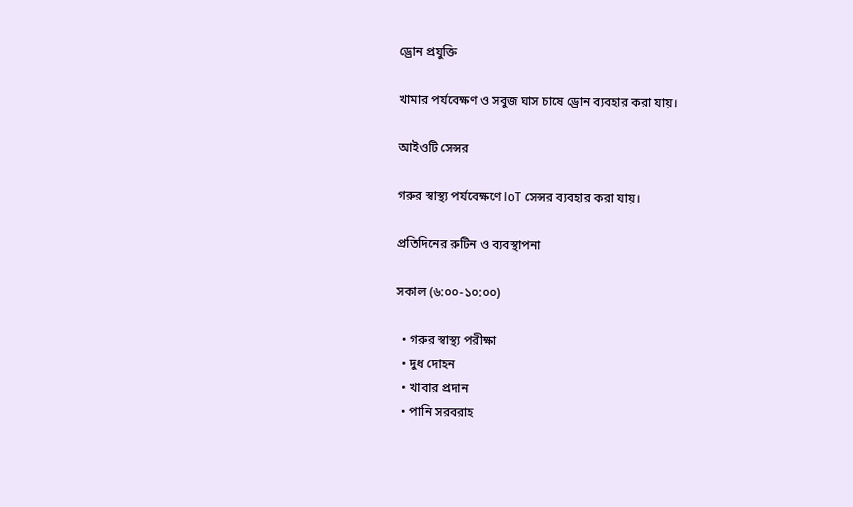ড্রোন প্রযুক্তি

খামার পর্যবেক্ষণ ও সবুজ ঘাস চাষে ড্রোন ব্যবহার করা যায়।

আইওটি সেন্সর

গরুর স্বাস্থ্য পর্যবেক্ষণে IoT সেন্সর ব্যবহার করা যায়।

প্রতিদিনের রুটিন ও ব্যবস্থাপনা

সকাল (৬:০০-১০:০০)

  • গরুর স্বাস্থ্য পরীক্ষা
  • দুধ দোহন
  • খাবার প্রদান
  • পানি সরবরাহ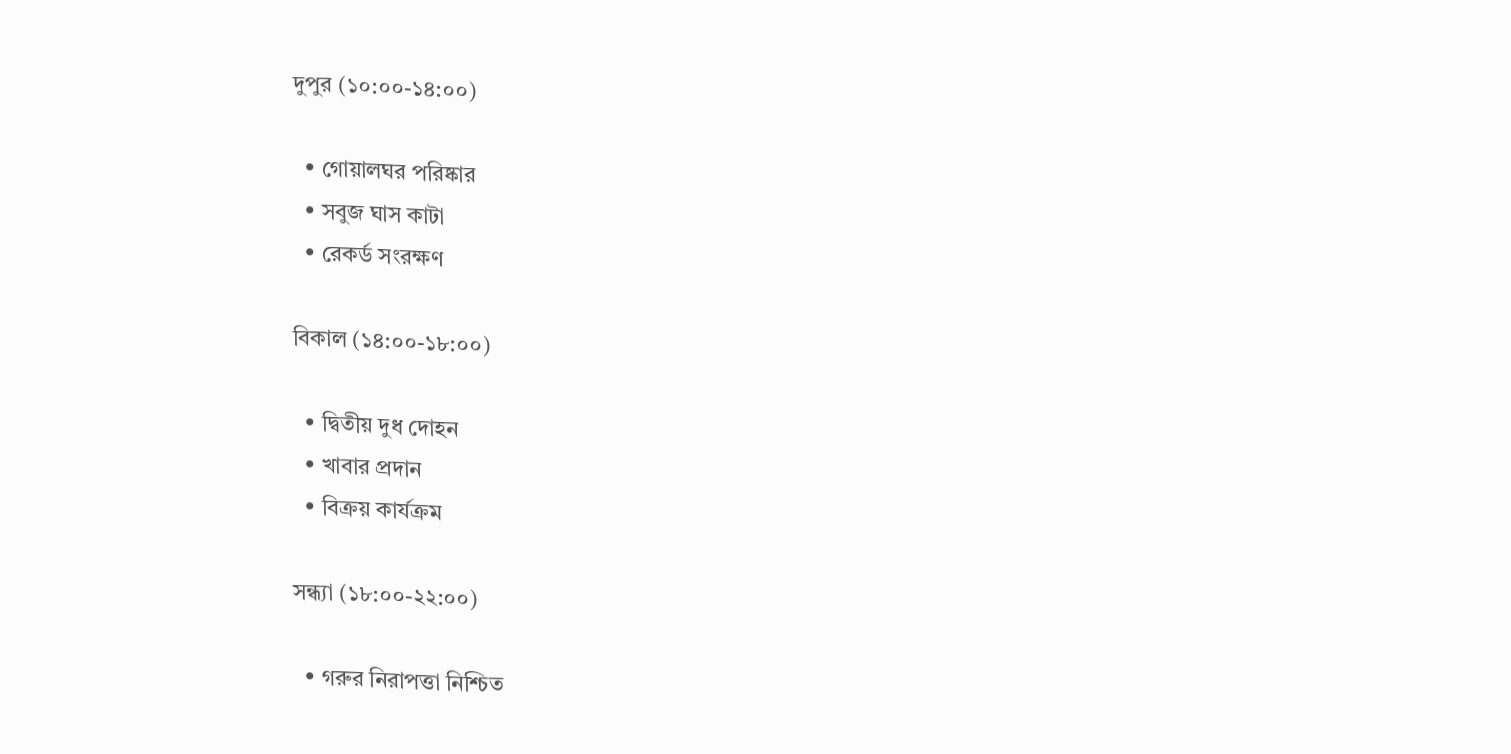দুপুর (১০:০০-১৪:০০)

  • গোয়ালঘর পরিষ্কার
  • সবুজ ঘাস কাটা
  • রেকর্ড সংরক্ষণ

বিকাল (১৪:০০-১৮:০০)

  • দ্বিতীয় দুধ দোহন
  • খাবার প্রদান
  • বিক্রয় কার্যক্রম

সন্ধ্যা (১৮:০০-২২:০০)

  • গরুর নিরাপত্তা নিশ্চিত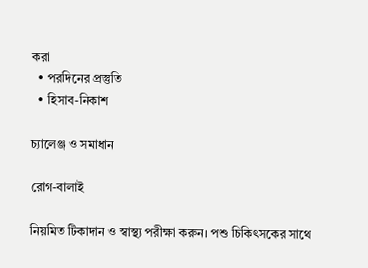করা
  • পরদিনের প্রস্তুতি
  • হিসাব-নিকাশ

চ্যালেঞ্জ ও সমাধান

রোগ-বালাই

নিয়মিত টিকাদান ও স্বাস্থ্য পরীক্ষা করুন। পশু চিকিৎসকের সাথে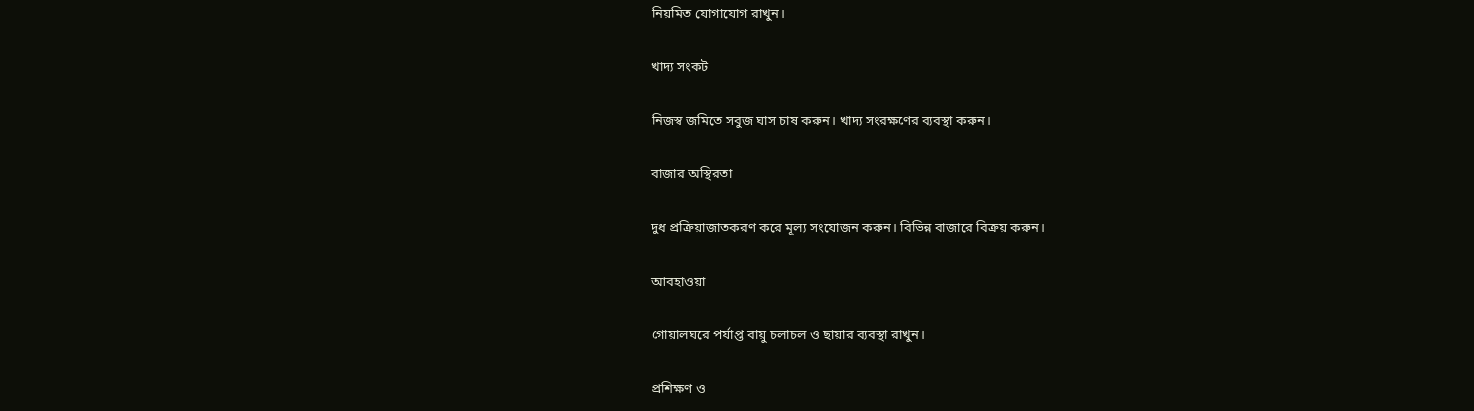নিয়মিত যোগাযোগ রাখুন।

খাদ্য সংকট

নিজস্ব জমিতে সবুজ ঘাস চাষ করুন। খাদ্য সংরক্ষণের ব্যবস্থা করুন।

বাজার অস্থিরতা

দুধ প্রক্রিয়াজাতকরণ করে মূল্য সংযোজন করুন। বিভিন্ন বাজারে বিক্রয় করুন।

আবহাওয়া

গোয়ালঘরে পর্যাপ্ত বায়ু চলাচল ও ছায়ার ব্যবস্থা রাখুন।

প্রশিক্ষণ ও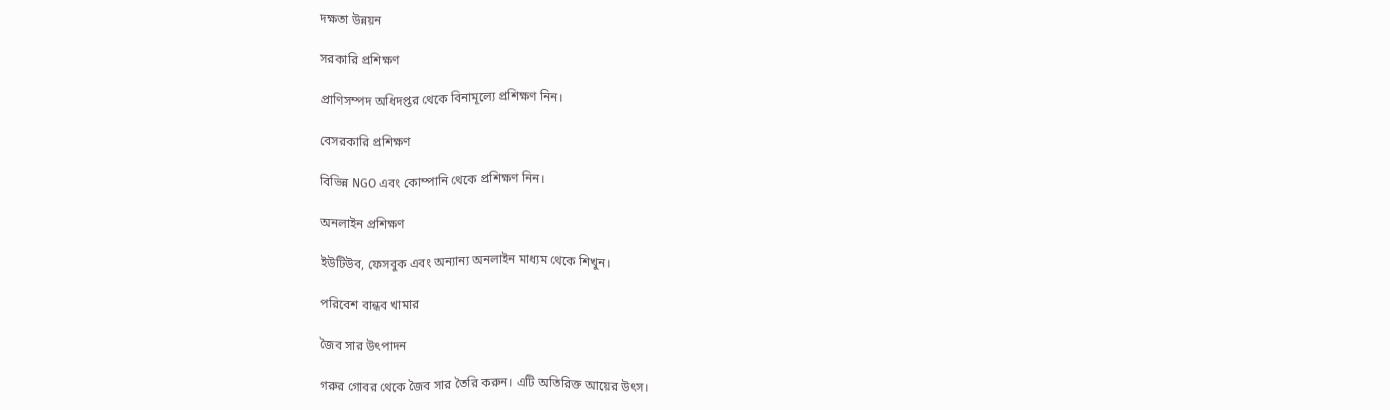দক্ষতা উন্নয়ন

সরকারি প্রশিক্ষণ

প্রাণিসম্পদ অধিদপ্তর থেকে বিনামূল্যে প্রশিক্ষণ নিন।

বেসরকারি প্রশিক্ষণ

বিভিন্ন NGO এবং কোম্পানি থেকে প্রশিক্ষণ নিন।

অনলাইন প্রশিক্ষণ

ইউটিউব, ফেসবুক এবং অন্যান্য অনলাইন মাধ্যম থেকে শিখুন।

পরিবেশ বান্ধব খামার

জৈব সার উৎপাদন

গরুর গোবর থেকে জৈব সার তৈরি করুন। এটি অতিরিক্ত আয়ের উৎস।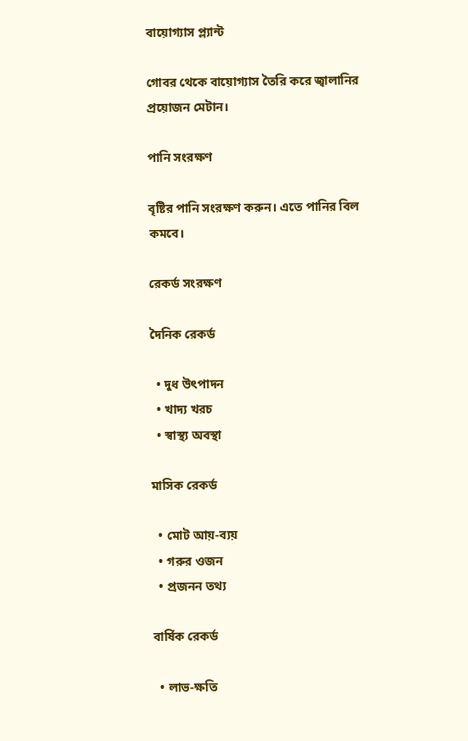বায়োগ্যাস প্ল্যান্ট

গোবর থেকে বায়োগ্যাস তৈরি করে জ্বালানির প্রয়োজন মেটান।

পানি সংরক্ষণ

বৃষ্টির পানি সংরক্ষণ করুন। এতে পানির বিল কমবে।

রেকর্ড সংরক্ষণ

দৈনিক রেকর্ড

  • দুধ উৎপাদন
  • খাদ্য খরচ
  • স্বাস্থ্য অবস্থা

মাসিক রেকর্ড

  • মোট আয়-ব্যয়
  • গরুর ওজন
  • প্রজনন তথ্য

বার্ষিক রেকর্ড

  • লাভ-ক্ষতি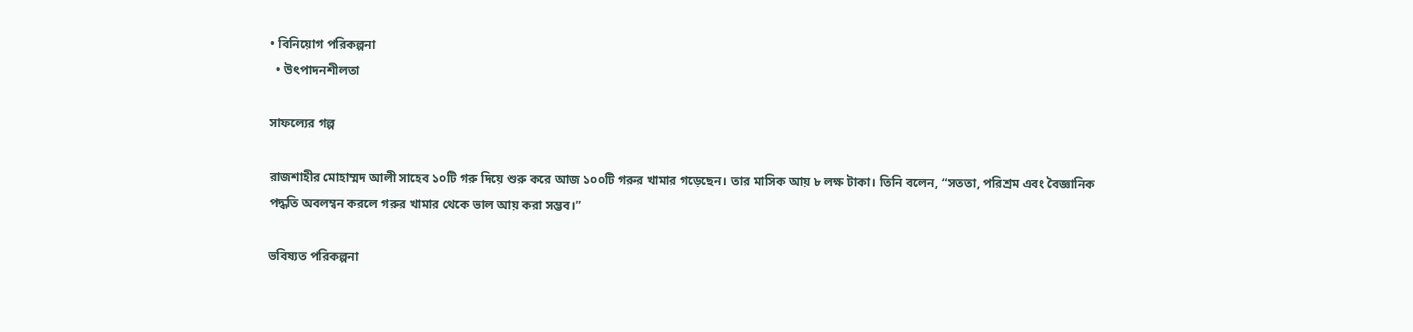• বিনিয়োগ পরিকল্পনা
  • উৎপাদনশীলতা

সাফল্যের গল্প

রাজশাহীর মোহাম্মদ আলী সাহেব ১০টি গরু দিয়ে শুরু করে আজ ১০০টি গরুর খামার গড়েছেন। তার মাসিক আয় ৮ লক্ষ টাকা। তিনি বলেন, “সততা, পরিশ্রম এবং বৈজ্ঞানিক পদ্ধতি অবলম্বন করলে গরুর খামার থেকে ভাল আয় করা সম্ভব।”

ভবিষ্যত পরিকল্পনা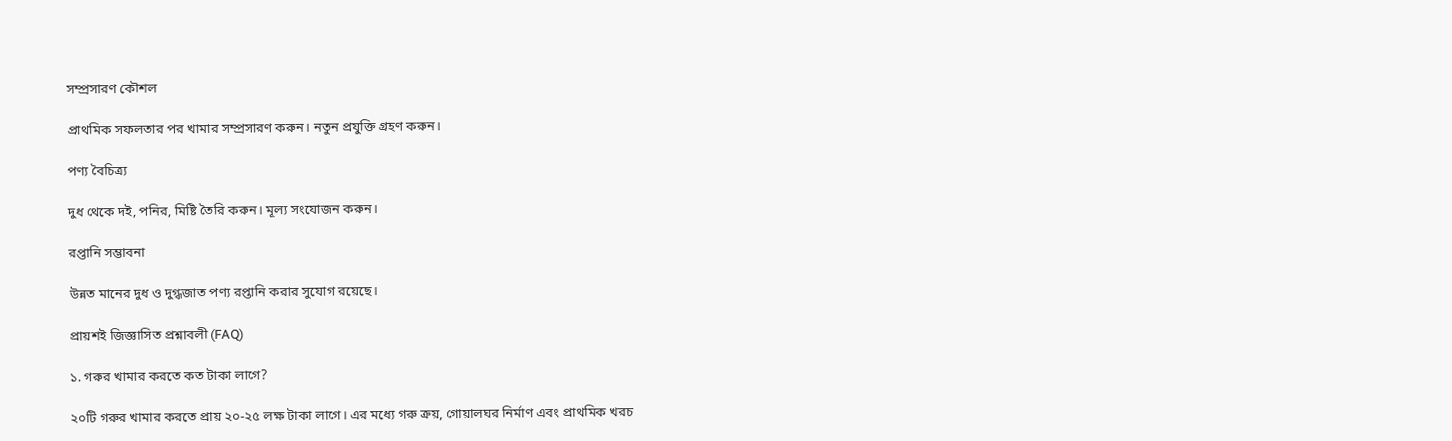সম্প্রসারণ কৌশল

প্রাথমিক সফলতার পর খামার সম্প্রসারণ করুন। নতুন প্রযুক্তি গ্রহণ করুন।

পণ্য বৈচিত্র্য

দুধ থেকে দই, পনির, মিষ্টি তৈরি করুন। মূল্য সংযোজন করুন।

রপ্তানি সম্ভাবনা

উন্নত মানের দুধ ও দুগ্ধজাত পণ্য রপ্তানি করার সুযোগ রয়েছে।

প্রায়শই জিজ্ঞাসিত প্রশ্নাবলী (FAQ)

১. গরুর খামার করতে কত টাকা লাগে?

২০টি গরুর খামার করতে প্রায় ২০-২৫ লক্ষ টাকা লাগে। এর মধ্যে গরু ক্রয়, গোয়ালঘর নির্মাণ এবং প্রাথমিক খরচ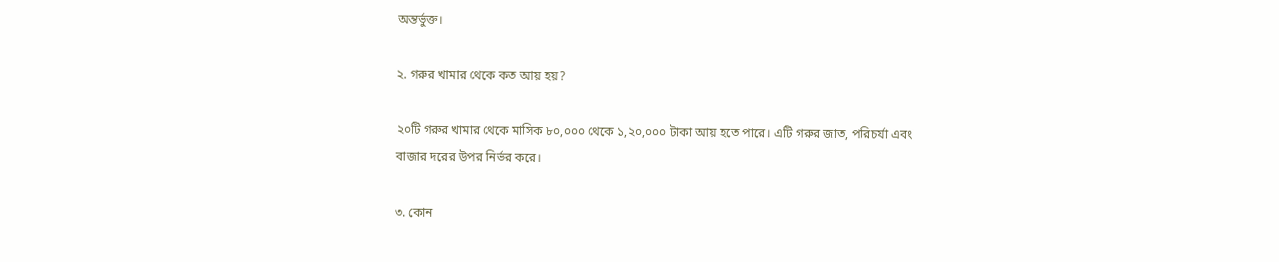অন্তর্ভুক্ত।

২. গরুর খামার থেকে কত আয় হয়?

২০টি গরুর খামার থেকে মাসিক ৮০,০০০ থেকে ১,২০,০০০ টাকা আয় হতে পারে। এটি গরুর জাত, পরিচর্যা এবং বাজার দরের উপর নির্ভর করে।

৩. কোন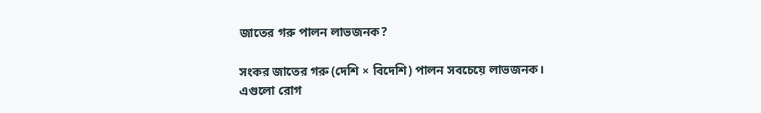জাতের গরু পালন লাভজনক?

সংকর জাতের গরু (দেশি × বিদেশি) পালন সবচেয়ে লাভজনক। এগুলো রোগ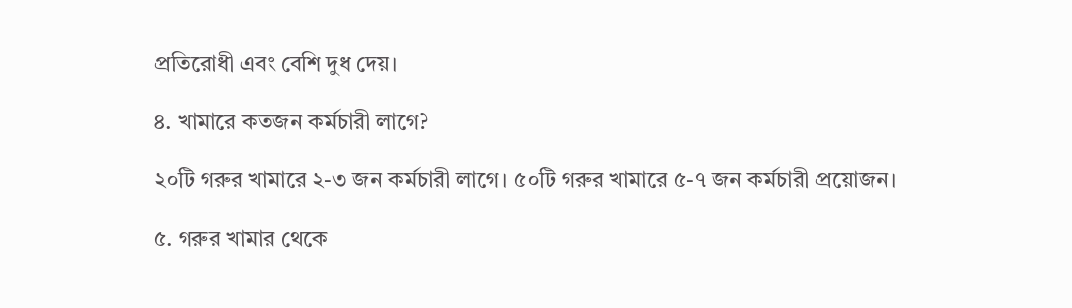প্রতিরোধী এবং বেশি দুধ দেয়।

৪. খামারে কতজন কর্মচারী লাগে?

২০টি গরুর খামারে ২-৩ জন কর্মচারী লাগে। ৫০টি গরুর খামারে ৫-৭ জন কর্মচারী প্রয়োজন।

৫. গরুর খামার থেকে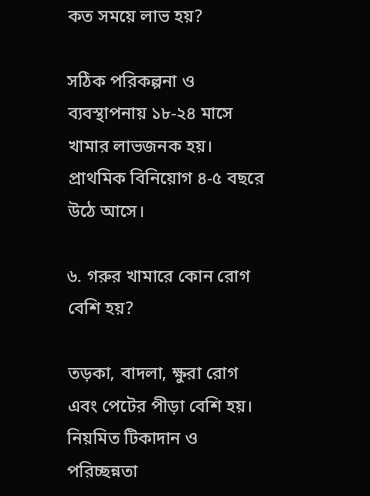কত সময়ে লাভ হয়?

সঠিক পরিকল্পনা ও ব্যবস্থাপনায় ১৮-২৪ মাসে খামার লাভজনক হয়। প্রাথমিক বিনিয়োগ ৪-৫ বছরে উঠে আসে।

৬. গরুর খামারে কোন রোগ বেশি হয়?

তড়কা, বাদলা, ক্ষুরা রোগ এবং পেটের পীড়া বেশি হয়। নিয়মিত টিকাদান ও পরিচ্ছন্নতা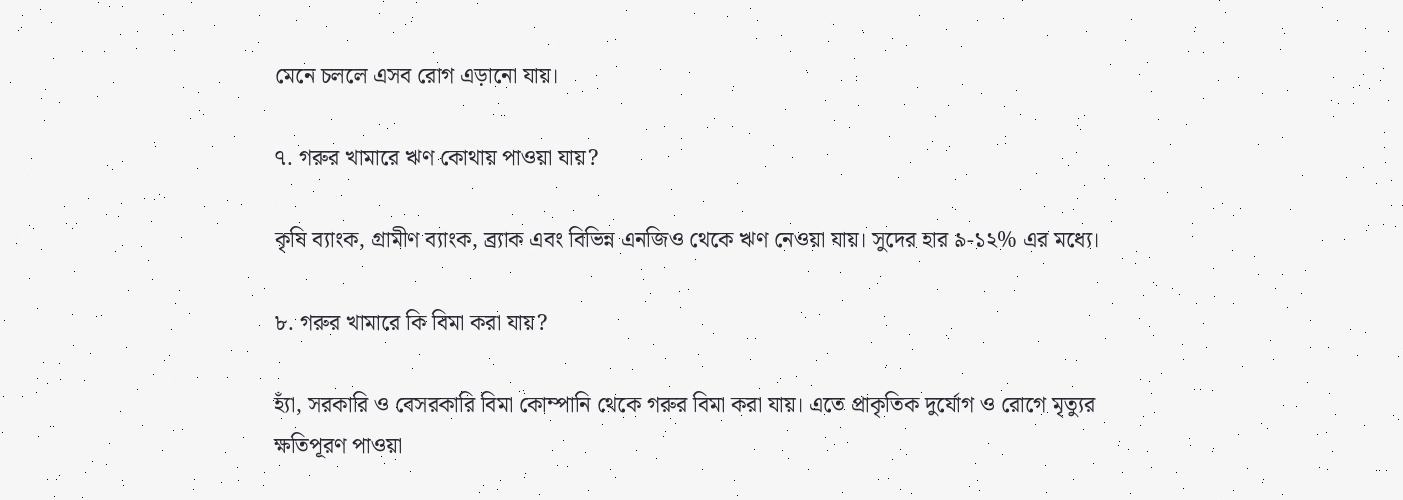মেনে চললে এসব রোগ এড়ানো যায়।

৭. গরুর খামারে ঋণ কোথায় পাওয়া যায়?

কৃষি ব্যাংক, গ্রামীণ ব্যাংক, ব্র্যাক এবং বিভিন্ন এনজিও থেকে ঋণ নেওয়া যায়। সুদের হার ৯-১২% এর মধ্যে।

৮. গরুর খামারে কি বিমা করা যায়?

হ্যাঁ, সরকারি ও বেসরকারি বিমা কোম্পানি থেকে গরুর বিমা করা যায়। এতে প্রাকৃতিক দুর্যোগ ও রোগে মৃত্যুর ক্ষতিপূরণ পাওয়া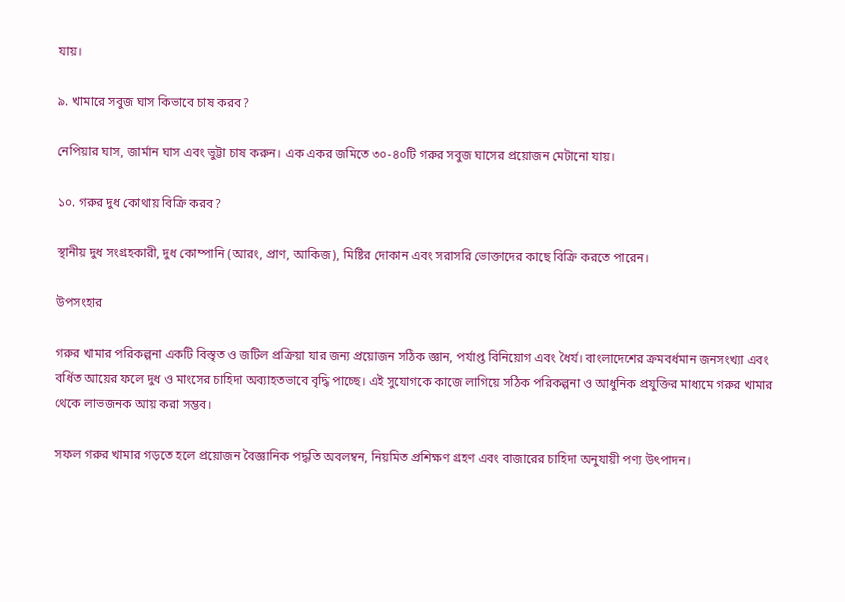যায়।

৯. খামারে সবুজ ঘাস কিভাবে চাষ করব?

নেপিয়ার ঘাস, জার্মান ঘাস এবং ভুট্টা চাষ করুন। এক একর জমিতে ৩০-৪০টি গরুর সবুজ ঘাসের প্রয়োজন মেটানো যায়।

১০. গরুর দুধ কোথায় বিক্রি করব?

স্থানীয় দুধ সংগ্রহকারী, দুধ কোম্পানি (আরং, প্রাণ, আকিজ), মিষ্টির দোকান এবং সরাসরি ভোক্তাদের কাছে বিক্রি করতে পারেন।

উপসংহার

গরুর খামার পরিকল্পনা একটি বিস্তৃত ও জটিল প্রক্রিয়া যার জন্য প্রয়োজন সঠিক জ্ঞান, পর্যাপ্ত বিনিয়োগ এবং ধৈর্য। বাংলাদেশের ক্রমবর্ধমান জনসংখ্যা এবং বর্ধিত আয়ের ফলে দুধ ও মাংসের চাহিদা অব্যাহতভাবে বৃদ্ধি পাচ্ছে। এই সুযোগকে কাজে লাগিয়ে সঠিক পরিকল্পনা ও আধুনিক প্রযুক্তির মাধ্যমে গরুর খামার থেকে লাভজনক আয় করা সম্ভব।

সফল গরুর খামার গড়তে হলে প্রয়োজন বৈজ্ঞানিক পদ্ধতি অবলম্বন, নিয়মিত প্রশিক্ষণ গ্রহণ এবং বাজারের চাহিদা অনুযায়ী পণ্য উৎপাদন।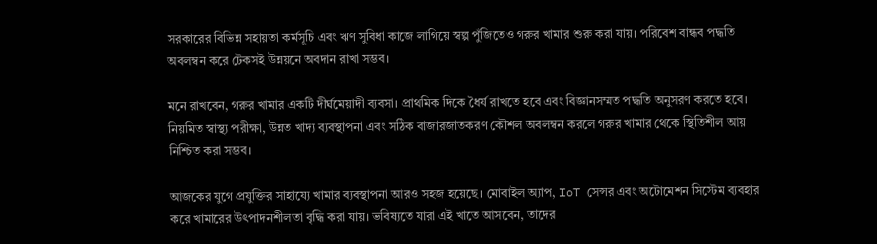সরকারের বিভিন্ন সহায়তা কর্মসূচি এবং ঋণ সুবিধা কাজে লাগিয়ে স্বল্প পুঁজিতেও গরুর খামার শুরু করা যায়। পরিবেশ বান্ধব পদ্ধতি অবলম্বন করে টেকসই উন্নয়নে অবদান রাখা সম্ভব।

মনে রাখবেন, গরুর খামার একটি দীর্ঘমেয়াদী ব্যবসা। প্রাথমিক দিকে ধৈর্য রাখতে হবে এবং বিজ্ঞানসম্মত পদ্ধতি অনুসরণ করতে হবে। নিয়মিত স্বাস্থ্য পরীক্ষা, উন্নত খাদ্য ব্যবস্থাপনা এবং সঠিক বাজারজাতকরণ কৌশল অবলম্বন করলে গরুর খামার থেকে স্থিতিশীল আয় নিশ্চিত করা সম্ভব।

আজকের যুগে প্রযুক্তির সাহায্যে খামার ব্যবস্থাপনা আরও সহজ হয়েছে। মোবাইল অ্যাপ, IoT সেন্সর এবং অটোমেশন সিস্টেম ব্যবহার করে খামারের উৎপাদনশীলতা বৃদ্ধি করা যায়। ভবিষ্যতে যারা এই খাতে আসবেন, তাদের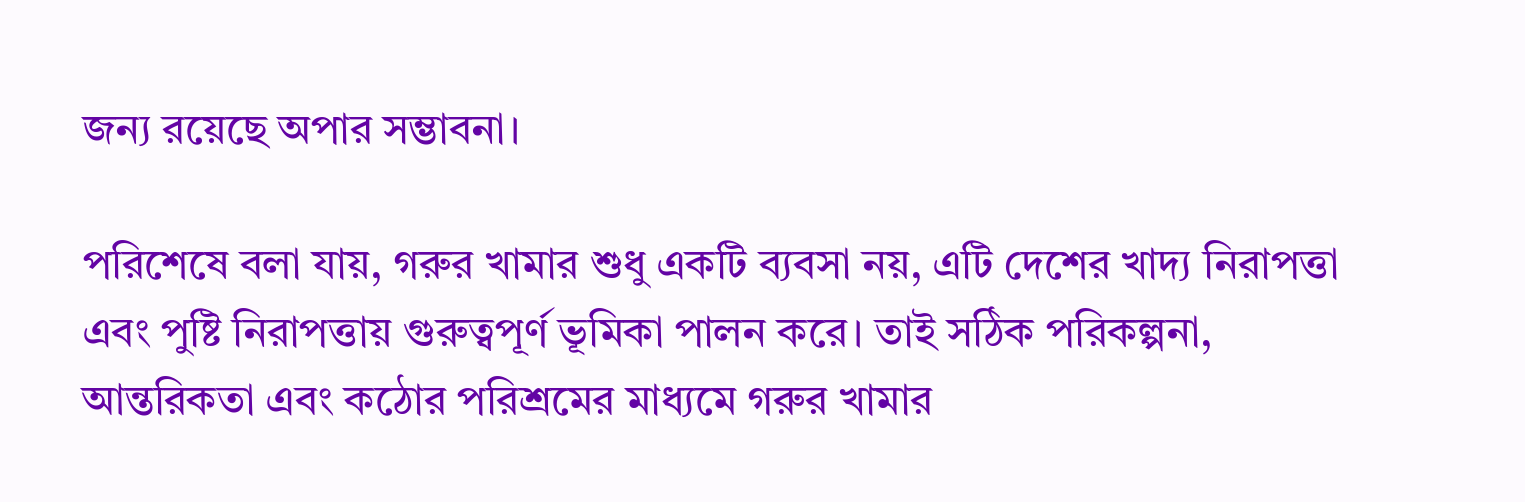জন্য রয়েছে অপার সম্ভাবনা।

পরিশেষে বলা যায়, গরুর খামার শুধু একটি ব্যবসা নয়, এটি দেশের খাদ্য নিরাপত্তা এবং পুষ্টি নিরাপত্তায় গুরুত্বপূর্ণ ভূমিকা পালন করে। তাই সঠিক পরিকল্পনা, আন্তরিকতা এবং কঠোর পরিশ্রমের মাধ্যমে গরুর খামার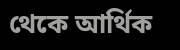থেকে আর্থিক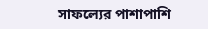সাফল্যের পাশাপাশি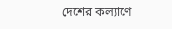দেশের কল্যাণে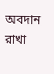অবদান রাখা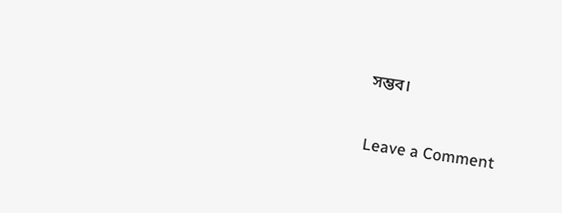সম্ভব।

Leave a Comment